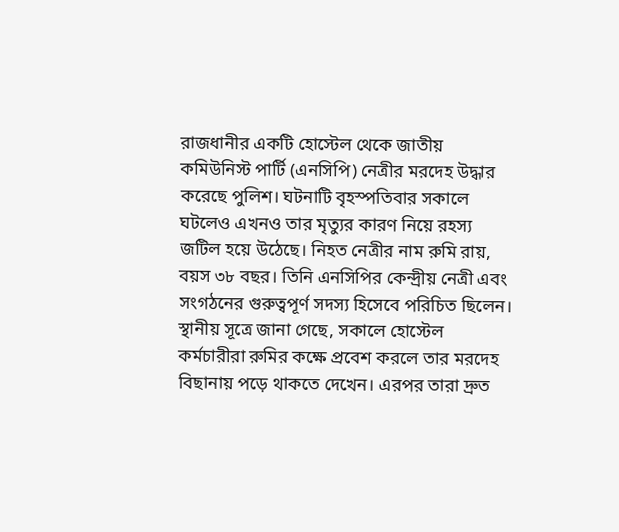রাজধানীর একটি হোস্টেল থেকে জাতীয় কমিউনিস্ট পার্টি (এনসিপি) নেত্রীর মরদেহ উদ্ধার করেছে পুলিশ। ঘটনাটি বৃহস্পতিবার সকালে ঘটলেও এখনও তার মৃত্যুর কারণ নিয়ে রহস্য জটিল হয়ে উঠেছে। নিহত নেত্রীর নাম রুমি রায়, বয়স ৩৮ বছর। তিনি এনসিপির কেন্দ্রীয় নেত্রী এবং সংগঠনের গুরুত্বপূর্ণ সদস্য হিসেবে পরিচিত ছিলেন।
স্থানীয় সূত্রে জানা গেছে, সকালে হোস্টেল কর্মচারীরা রুমির কক্ষে প্রবেশ করলে তার মরদেহ বিছানায় পড়ে থাকতে দেখেন। এরপর তারা দ্রুত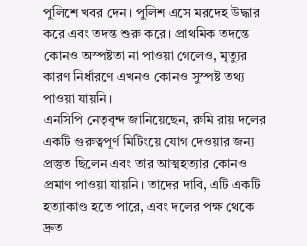পুলিশে খবর দেন। পুলিশ এসে মরদেহ উদ্ধার করে এবং তদন্ত শুরু করে। প্রাথমিক তদন্তে কোনও অস্পষ্টতা না পাওয়া গেলেও, মৃত্যুর কারণ নির্ধারণে এখনও কোনও সুস্পষ্ট তথ্য পাওয়া যায়নি।
এনসিপি নেতৃবৃন্দ জানিয়েছেন, রুমি রায় দলের একটি গুরুত্বপূর্ণ মিটিংয়ে যোগ দেওয়ার জন্য প্রস্তুত ছিলেন এবং তার আত্মহত্যার কোনও প্রমাণ পাওয়া যায়নি। তাদের দাবি, এটি একটি হত্যাকাণ্ড হতে পারে, এবং দলের পক্ষ থেকে দ্রুত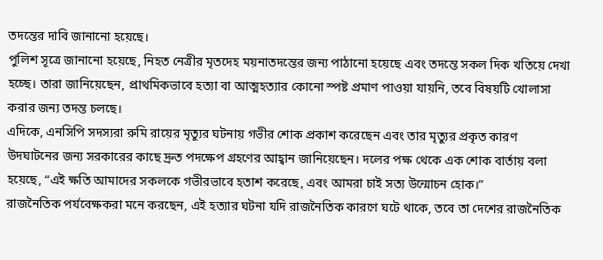তদন্তের দাবি জানানো হয়েছে।
পুলিশ সূত্রে জানানো হয়েছে, নিহত নেত্রীর মৃতদেহ ময়নাতদন্তের জন্য পাঠানো হয়েছে এবং তদন্তে সকল দিক খতিয়ে দেখা হচ্ছে। তারা জানিয়েছেন, প্রাথমিকভাবে হত্যা বা আত্মহত্যার কোনো স্পষ্ট প্রমাণ পাওয়া যায়নি, তবে বিষয়টি খোলাসা করার জন্য তদন্ত চলছে।
এদিকে, এনসিপি সদস্যরা রুমি রায়ের মৃত্যুর ঘটনায় গভীর শোক প্রকাশ করেছেন এবং তার মৃত্যুর প্রকৃত কারণ উদঘাটনের জন্য সরকারের কাছে দ্রুত পদক্ষেপ গ্রহণের আহ্বান জানিয়েছেন। দলের পক্ষ থেকে এক শোক বার্তায় বলা হয়েছে, “এই ক্ষতি আমাদের সকলকে গভীরভাবে হতাশ করেছে, এবং আমরা চাই সত্য উন্মোচন হোক।”
রাজনৈতিক পর্যবেক্ষকরা মনে করছেন, এই হত্যার ঘটনা যদি রাজনৈতিক কারণে ঘটে থাকে, তবে তা দেশের রাজনৈতিক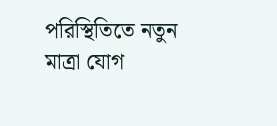পরিস্থিতিতে নতুন মাত্রা যোগ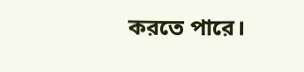করতে পারে।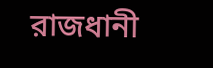রাজধানী